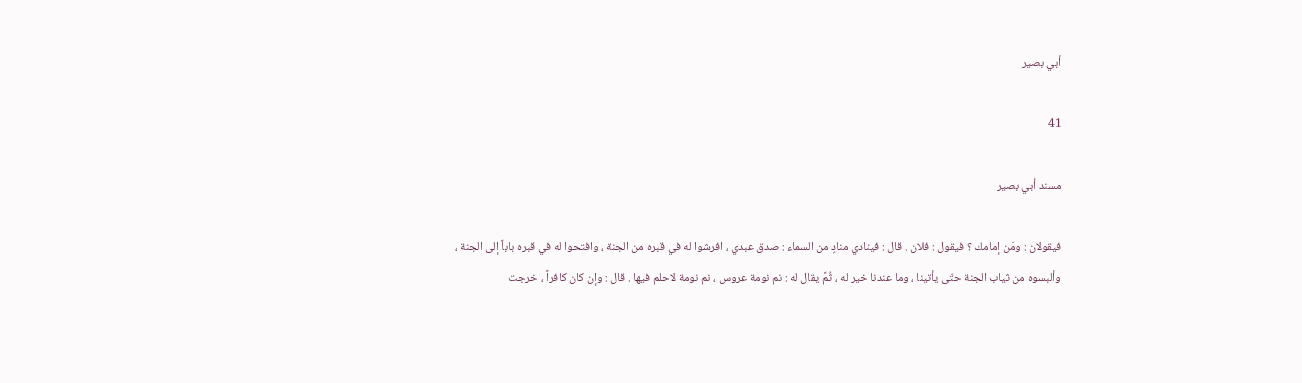أبي بصير

41

مسند أبي بصير

فيقولان : ومَن إمامك ؟ فيقول : فلان . قال : فينادي منادٍ من السماء : صدق عبدي ، افرشوا له في قبره من الجنة ، وافتحوا له في قبره باباً إلى الجنة ، وألبسوه من ثياب الجنة حتّى يأتينا ، وما عندنا خير له ، ثُمَّ يقال له : نم نومة عروس ، نم نومة لاحلم فيها . قال : وإن كان كافراً ، خرجت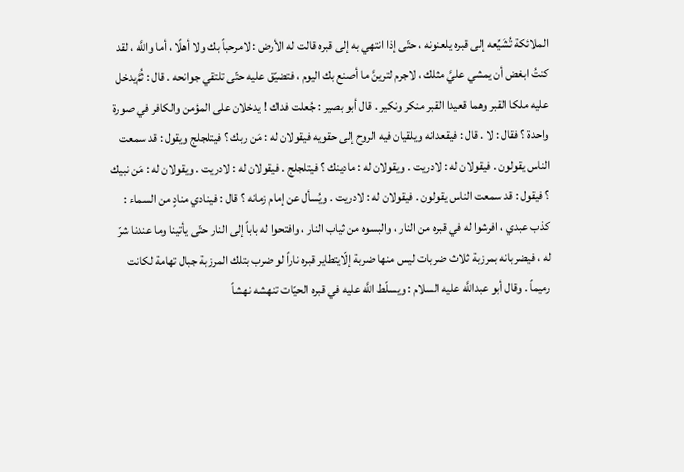الملائكة تُشَيِّعه إلى قبره يلعنونه ، حتّى إذا انتهي به إلى قبره قالت له الأرض : لامرحباً بك ولا أهلًا ، أما واللَّه ، لقد كنتُ ابغض أن يمشي عليَّ مثلك ، لاجرم لترينَّ ما أصنع بك اليوم ، فتضيّق عليه حتّى تلتقي جوانحه . قال : ثُم‌َّيدخل عليه ملكا القبر وهما قعيدا القبر منكر ونكير . قال أبو بصير : جُعلت فداك ! يدخلان على المؤمن والكافر في صورة واحدة ؟ فقال : لا . قال : فيقعدانه ويلقيان فيه الروح إلى حقويه فيقولان له : مَن ربك ؟ فيتلجلج ويقول : قد سمعت الناس يقولون . فيقولان له : لادريت . ويقولان له : مادينك ؟ فيتلجلج . فيقولان له : لادريت . ويقولان له : مَن نبيك ؟ فيقول : قد سمعت الناس يقولون . فيقولان له : لادريت . ويُسأل عن إمام زمانه ؟ قال : فينادي منادٍ من السماء : كذب عبدي ، افرشوا له في قبره من النار ، والبسوه من ثياب النار ، وافتحوا له باباً إلى النار حتّى يأتينا وما عندنا شرّ له ، فيضربانه بمرزبة ثلاث ضربات ليس منها ضربة إلّايتطاير قبره ناراً لو ضرب بتلك المرزبة جبال تهامة لكانت رميماً . وقال أبو عبداللَّه عليه السلام : ويسلّط اللَّه عليه في قبره الحيّات تنهشه نهشاً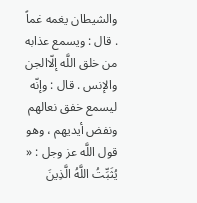والشيطان يغمه غماً . قال : ويسمع عذابه من خلق اللَّه إلّاالجن والإنس . قال : وإنّه ليسمع خفق نعالهم ونفض أيديهم ، وهو قول اللَّه عز وجل : « يُثَبِّتُ اللَّهُ الَّذِينَ